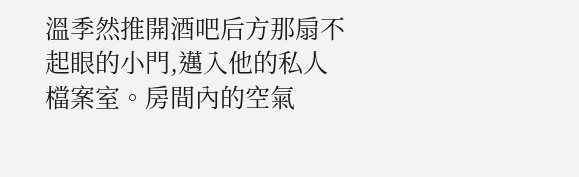溫季然推開酒吧后方那扇不起眼的小門,邁入他的私人檔案室。房間內的空氣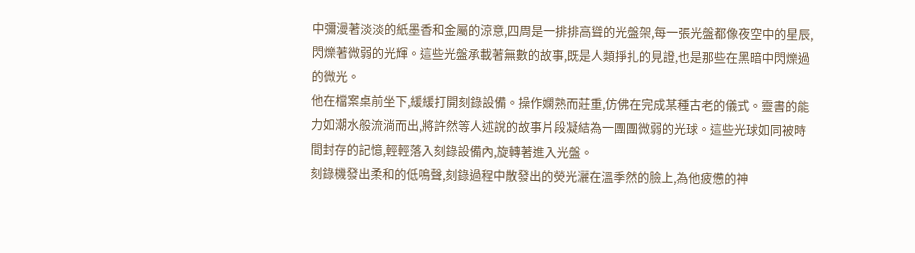中彌漫著淡淡的紙墨香和金屬的涼意,四周是一排排高聳的光盤架,每一張光盤都像夜空中的星辰,閃爍著微弱的光輝。這些光盤承載著無數的故事,既是人類掙扎的見證,也是那些在黑暗中閃爍過的微光。
他在檔案桌前坐下,緩緩打開刻錄設備。操作嫻熟而莊重,仿佛在完成某種古老的儀式。靈書的能力如潮水般流淌而出,將許然等人述說的故事片段凝結為一團團微弱的光球。這些光球如同被時間封存的記憶,輕輕落入刻錄設備內,旋轉著進入光盤。
刻錄機發出柔和的低鳴聲,刻錄過程中散發出的熒光灑在溫季然的臉上,為他疲憊的神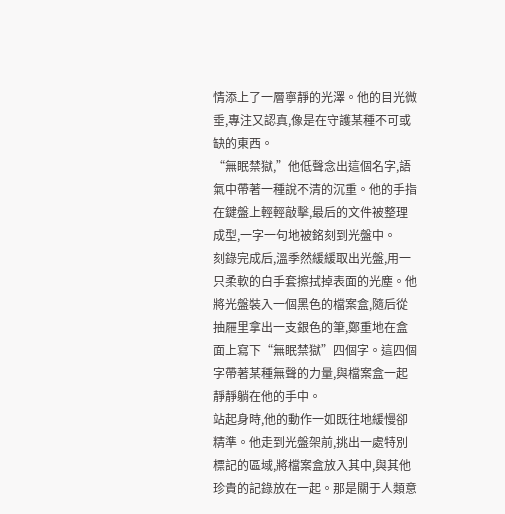情添上了一層寧靜的光澤。他的目光微垂,專注又認真,像是在守護某種不可或缺的東西。
“無眠禁獄,”他低聲念出這個名字,語氣中帶著一種說不清的沉重。他的手指在鍵盤上輕輕敲擊,最后的文件被整理成型,一字一句地被銘刻到光盤中。
刻錄完成后,溫季然緩緩取出光盤,用一只柔軟的白手套擦拭掉表面的光塵。他將光盤裝入一個黑色的檔案盒,隨后從抽屜里拿出一支銀色的筆,鄭重地在盒面上寫下“無眠禁獄”四個字。這四個字帶著某種無聲的力量,與檔案盒一起靜靜躺在他的手中。
站起身時,他的動作一如既往地緩慢卻精準。他走到光盤架前,挑出一處特別標記的區域,將檔案盒放入其中,與其他珍貴的記錄放在一起。那是關于人類意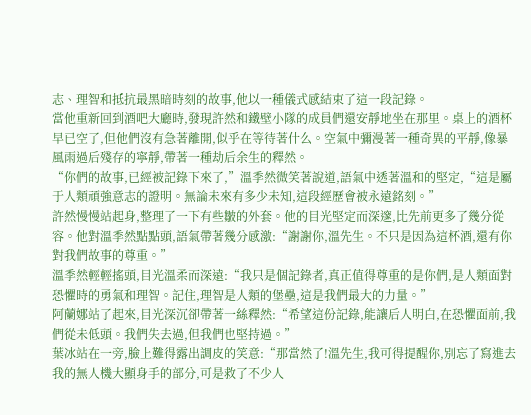志、理智和抵抗最黑暗時刻的故事,他以一種儀式感結束了這一段記錄。
當他重新回到酒吧大廳時,發現許然和鐵壁小隊的成員們還安靜地坐在那里。桌上的酒杯早已空了,但他們沒有急著離開,似乎在等待著什么。空氣中彌漫著一種奇異的平靜,像暴風雨過后殘存的寧靜,帶著一種劫后余生的釋然。
“你們的故事,已經被記錄下來了,”溫季然微笑著說道,語氣中透著溫和的堅定,“這是屬于人類頑強意志的證明。無論未來有多少未知,這段經歷會被永遠銘刻。”
許然慢慢站起身,整理了一下有些皺的外套。他的目光堅定而深邃,比先前更多了幾分從容。他對溫季然點點頭,語氣帶著幾分感激:“謝謝你,溫先生。不只是因為這杯酒,還有你對我們故事的尊重。”
溫季然輕輕搖頭,目光溫柔而深遠:“我只是個記錄者,真正值得尊重的是你們,是人類面對恐懼時的勇氣和理智。記住,理智是人類的堡壘,這是我們最大的力量。”
阿蘭娜站了起來,目光深沉卻帶著一絲釋然:“希望這份記錄,能讓后人明白,在恐懼面前,我們從未低頭。我們失去過,但我們也堅持過。”
葉冰站在一旁,臉上難得露出調皮的笑意:“那當然了!溫先生,我可得提醒你,別忘了寫進去我的無人機大顯身手的部分,可是救了不少人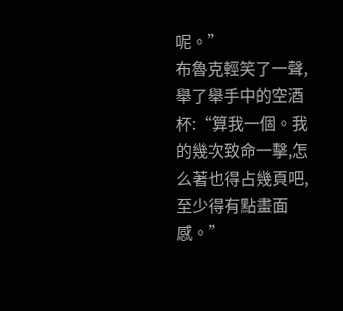呢。”
布魯克輕笑了一聲,舉了舉手中的空酒杯:“算我一個。我的幾次致命一擊,怎么著也得占幾頁吧,至少得有點畫面感。”